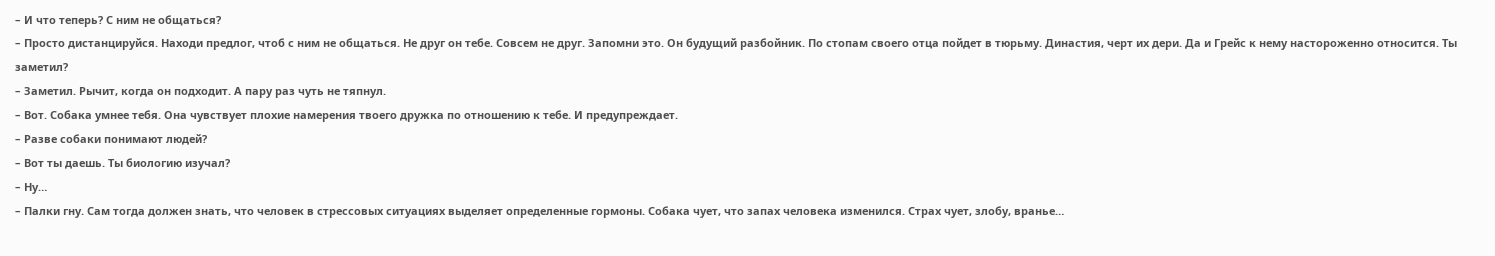– И что теперь? С ним не общаться?
– Просто дистанцируйся. Находи предлог, чтоб с ним не общаться. Не друг он тебе. Совсем не друг. Запомни это. Он будущий разбойник. По стопам своего отца пойдет в тюрьму. Династия, черт их дери. Да и Грейс к нему настороженно относится. Ты заметил?
– Заметил. Рычит, когда он подходит. А пару раз чуть не тяпнул.
– Вот. Собака умнее тебя. Она чувствует плохие намерения твоего дружка по отношению к тебе. И предупреждает.
– Разве собаки понимают людей?
– Вот ты даешь. Ты биологию изучал?
– Ну…
– Палки гну. Сам тогда должен знать, что человек в стрессовых ситуациях выделяет определенные гормоны. Собака чует, что запах человека изменился. Страх чует, злобу, вранье…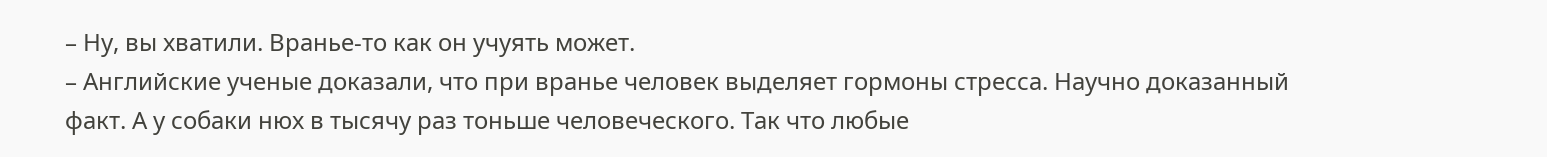– Ну, вы хватили. Вранье-то как он учуять может.
– Английские ученые доказали, что при вранье человек выделяет гормоны стресса. Научно доказанный факт. А у собаки нюх в тысячу раз тоньше человеческого. Так что любые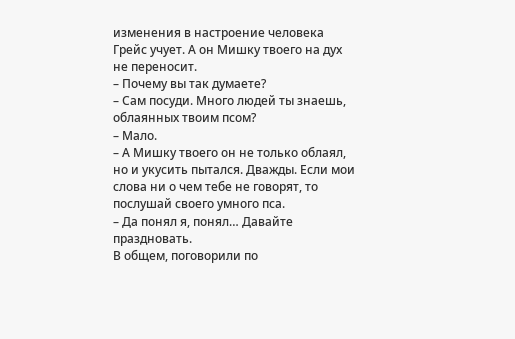изменения в настроение человека Грейс учует. А он Мишку твоего на дух не переносит.
– Почему вы так думаете?
– Сам посуди. Много людей ты знаешь, облаянных твоим псом?
– Мало.
– А Мишку твоего он не только облаял, но и укусить пытался. Дважды. Если мои слова ни о чем тебе не говорят, то послушай своего умного пса.
– Да понял я, понял… Давайте праздновать.
В общем, поговорили по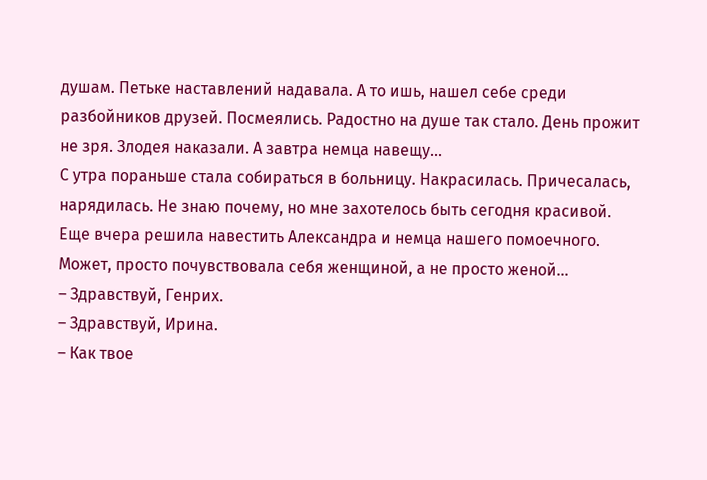душам. Петьке наставлений надавала. А то ишь, нашел себе среди разбойников друзей. Посмеялись. Радостно на душе так стало. День прожит не зря. Злодея наказали. А завтра немца навещу…
С утра пораньше стала собираться в больницу. Накрасилась. Причесалась, нарядилась. Не знаю почему, но мне захотелось быть сегодня красивой. Еще вчера решила навестить Александра и немца нашего помоечного. Может, просто почувствовала себя женщиной, а не просто женой…
– Здравствуй, Генрих.
– Здравствуй, Ирина.
– Как твое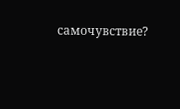самочувствие?